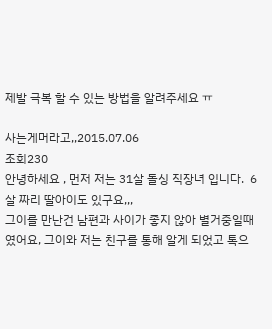제발 극복 할 수 있는 방법을 알려주세요 ㅠ

사는게머라고,,2015.07.06
조회230
안녕하세요 , 먼저 저는 31살 돌싱 직장녀 입니다.  6살 짜리 딸아이도 있구요,,,
그이를 만난건 남편과 사이가 좋지 않아 별거중일때 였어요, 그이와 저는 친구를 통해 알게 되었고 톡으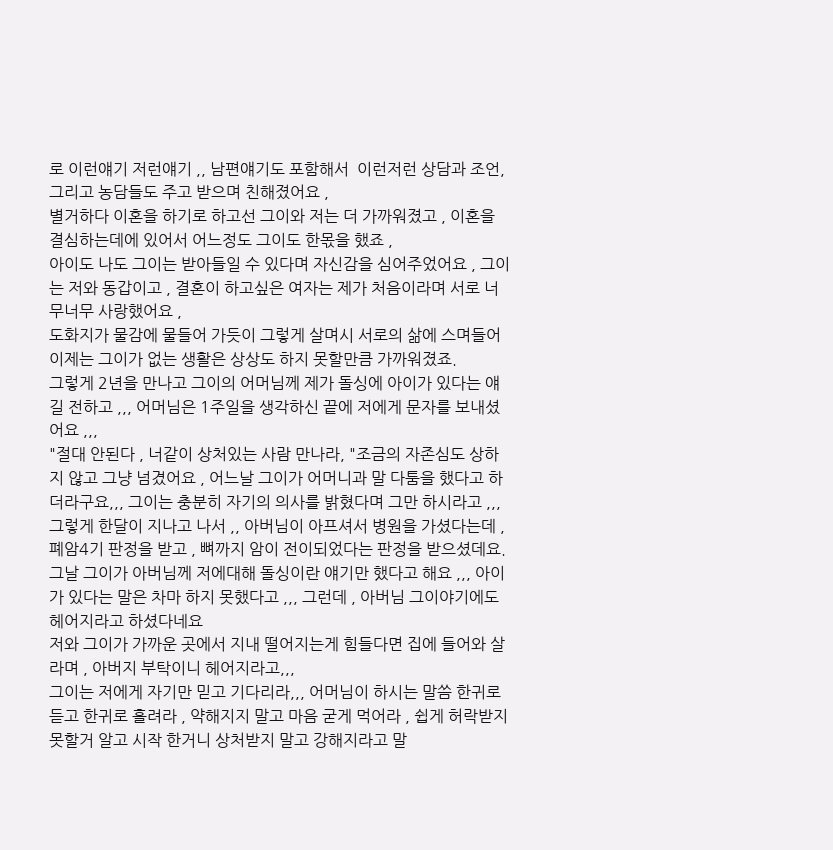로 이런얘기 저런얘기 ,, 남편얘기도 포함해서  이런저런 상담과 조언, 그리고 농담들도 주고 받으며 친해졌어요 ,
별거하다 이혼을 하기로 하고선 그이와 저는 더 가까워졌고 , 이혼을 결심하는데에 있어서 어느정도 그이도 한몫을 했죠 ,
아이도 나도 그이는 받아들일 수 있다며 자신감을 심어주었어요 , 그이는 저와 동갑이고 , 결혼이 하고싶은 여자는 제가 처음이라며 서로 너무너무 사랑했어요 ,
도화지가 물감에 물들어 가듯이 그렇게 살며시 서로의 삶에 스며들어 이제는 그이가 없는 생활은 상상도 하지 못할만큼 가까워졌죠.
그렇게 2년을 만나고 그이의 어머님께 제가 돌싱에 아이가 있다는 얘길 전하고 ,,, 어머님은 1주일을 생각하신 끝에 저에게 문자를 보내셨어요 ,,,
"절대 안된다 , 너같이 상처있는 사람 만나라, "조금의 자존심도 상하지 않고 그냥 넘겼어요 , 어느날 그이가 어머니과 말 다툼을 했다고 하더라구요,,, 그이는 충분히 자기의 의사를 밝혔다며 그만 하시라고 ,,,
그렇게 한달이 지나고 나서 ,, 아버님이 아프셔서 병원을 가셨다는데 , 폐암4기 판정을 받고 , 뼈까지 암이 전이되었다는 판정을 받으셨데요.
그날 그이가 아버님께 저에대해 돌싱이란 얘기만 했다고 해요 ,,, 아이가 있다는 말은 차마 하지 못했다고 ,,, 그런데 , 아버님 그이야기에도 헤어지라고 하셨다네요
저와 그이가 가까운 곳에서 지내 떨어지는게 힘들다면 집에 들어와 살라며 , 아버지 부탁이니 헤어지라고,,,
그이는 저에게 자기만 믿고 기다리라,,, 어머님이 하시는 말씀 한귀로 듣고 한귀로 흘려라 , 약해지지 말고 마음 굳게 먹어라 , 쉽게 허락받지 못할거 알고 시작 한거니 상처받지 말고 강해지라고 말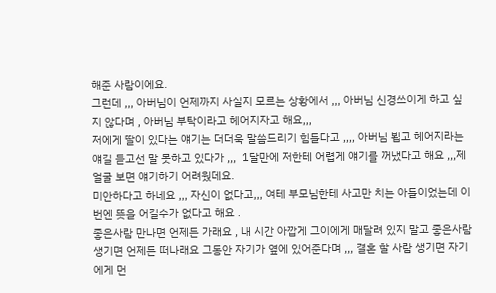해준 사람이에요.
그런데 ,,, 아버님이 언제까지 사실지 모르는 상황에서 ,,, 아버님 신경쓰이게 하고 싶지 않다며 , 아버님 부탁이라고 헤어지자고 해요,,,
저에게 딸이 있다는 얘기는 더더욱 말씀드리기 힘들다고 ,,,, 아버님 뵙고 헤어지라는 얘길 듣고선 말 못하고 있다가 ,,,  1달만에 저한테 어렵게 얘기를 꺼냈다고 해요 ,,,제 얼굴 보면 얘기하기 어려웠데요.
미안하다고 하네요 ,,, 자신이 없다고,,, 여테 부모님한테 사고만 치는 아들이었는데 이번엔 뜻을 어길수가 없다고 해요 .
좋은사람 만나면 언제든 가래요 , 내 시간 아깝게 그이에게 매달려 있지 말고 좋은사람 생기면 언제든 떠나래요 그동안 자기가 옆에 있어준다며 ,,, 결혼 할 사람 생기면 자기에게 먼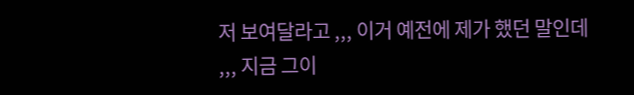저 보여달라고 ,,, 이거 예전에 제가 했던 말인데 ,,, 지금 그이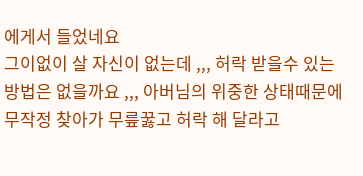에게서 들었네요
그이없이 살 자신이 없는데 ,,, 허락 받을수 있는 방법은 없을까요 ,,, 아버님의 위중한 상태때문에 무작정 찾아가 무릎꿇고 허락 해 달라고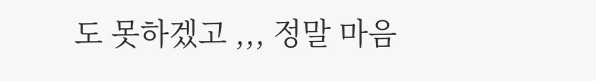도 못하겠고 ,,, 정말 마음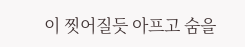이 찟어질듯 아프고 숨을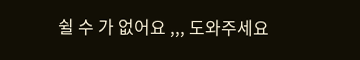쉴 수 가 없어요 ,,, 도와주세요